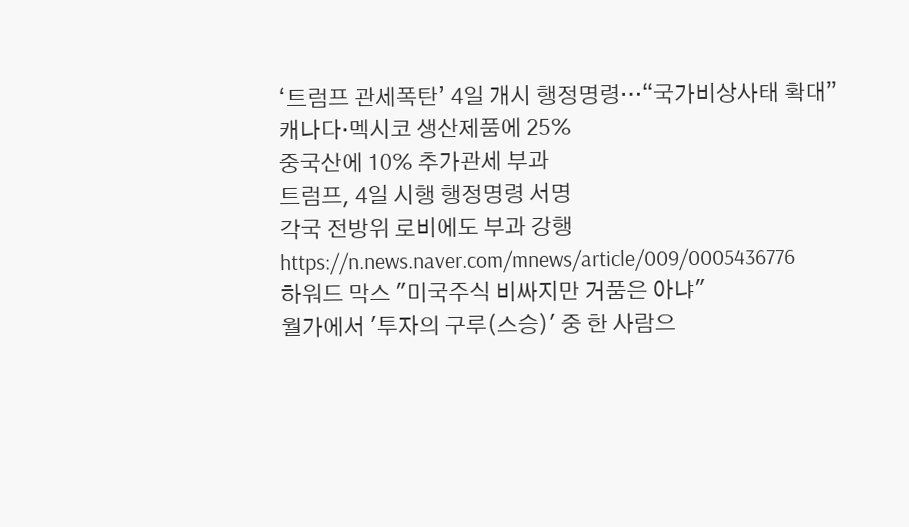‘트럼프 관세폭탄’ 4일 개시 행정명령…“국가비상사태 확대”
캐나다·멕시코 생산제품에 25%
중국산에 10% 추가관세 부과
트럼프, 4일 시행 행정명령 서명
각국 전방위 로비에도 부과 강행
https://n.news.naver.com/mnews/article/009/0005436776
하워드 막스 "미국주식 비싸지만 거품은 아냐"
월가에서 '투자의 구루(스승)' 중 한 사람으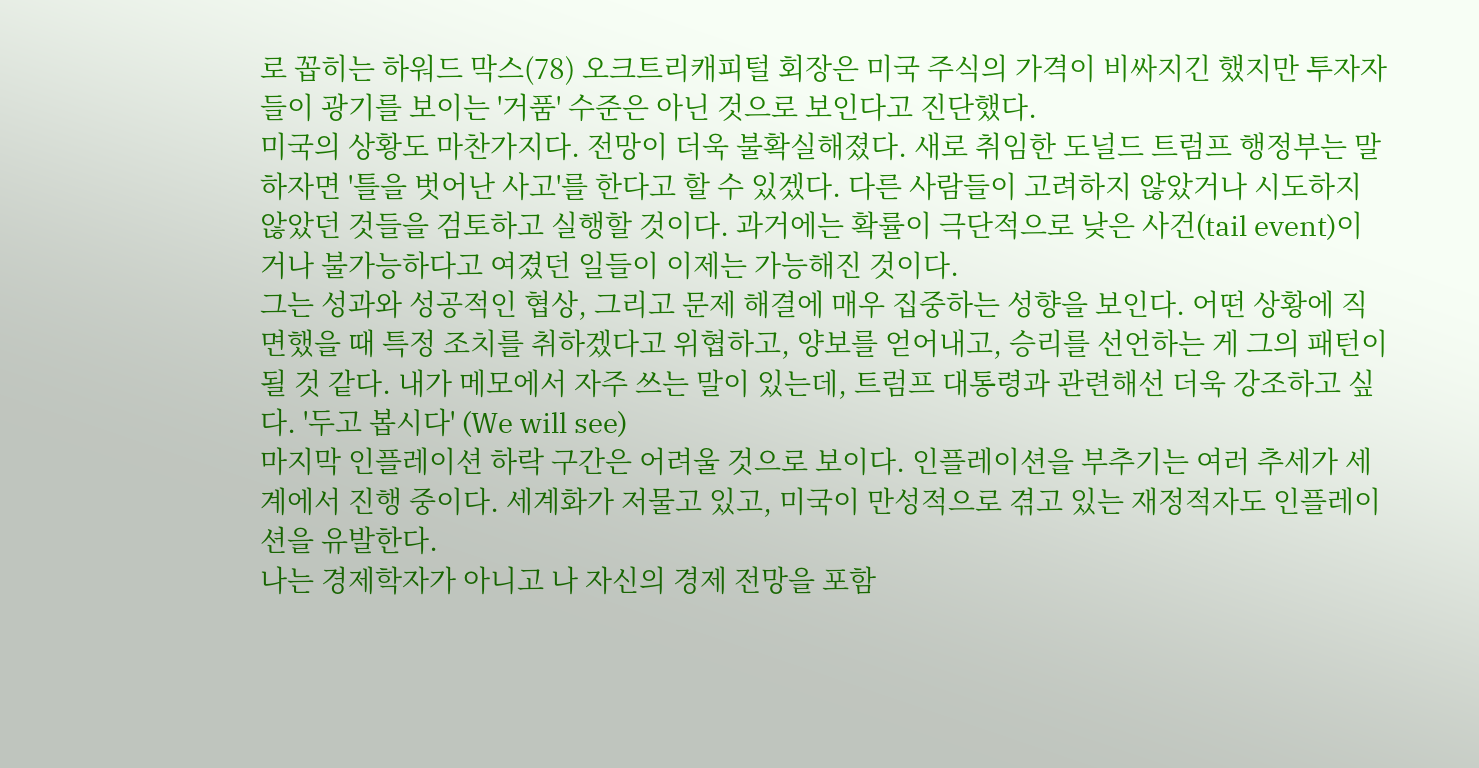로 꼽히는 하워드 막스(78) 오크트리캐피털 회장은 미국 주식의 가격이 비싸지긴 했지만 투자자들이 광기를 보이는 '거품' 수준은 아닌 것으로 보인다고 진단했다.
미국의 상황도 마찬가지다. 전망이 더욱 불확실해졌다. 새로 취임한 도널드 트럼프 행정부는 말하자면 '틀을 벗어난 사고'를 한다고 할 수 있겠다. 다른 사람들이 고려하지 않았거나 시도하지 않았던 것들을 검토하고 실행할 것이다. 과거에는 확률이 극단적으로 낮은 사건(tail event)이거나 불가능하다고 여겼던 일들이 이제는 가능해진 것이다.
그는 성과와 성공적인 협상, 그리고 문제 해결에 매우 집중하는 성향을 보인다. 어떤 상황에 직면했을 때 특정 조치를 취하겠다고 위협하고, 양보를 얻어내고, 승리를 선언하는 게 그의 패턴이 될 것 같다. 내가 메모에서 자주 쓰는 말이 있는데, 트럼프 대통령과 관련해선 더욱 강조하고 싶다. '두고 봅시다' (We will see)
마지막 인플레이션 하락 구간은 어려울 것으로 보이다. 인플레이션을 부추기는 여러 추세가 세계에서 진행 중이다. 세계화가 저물고 있고, 미국이 만성적으로 겪고 있는 재정적자도 인플레이션을 유발한다.
나는 경제학자가 아니고 나 자신의 경제 전망을 포함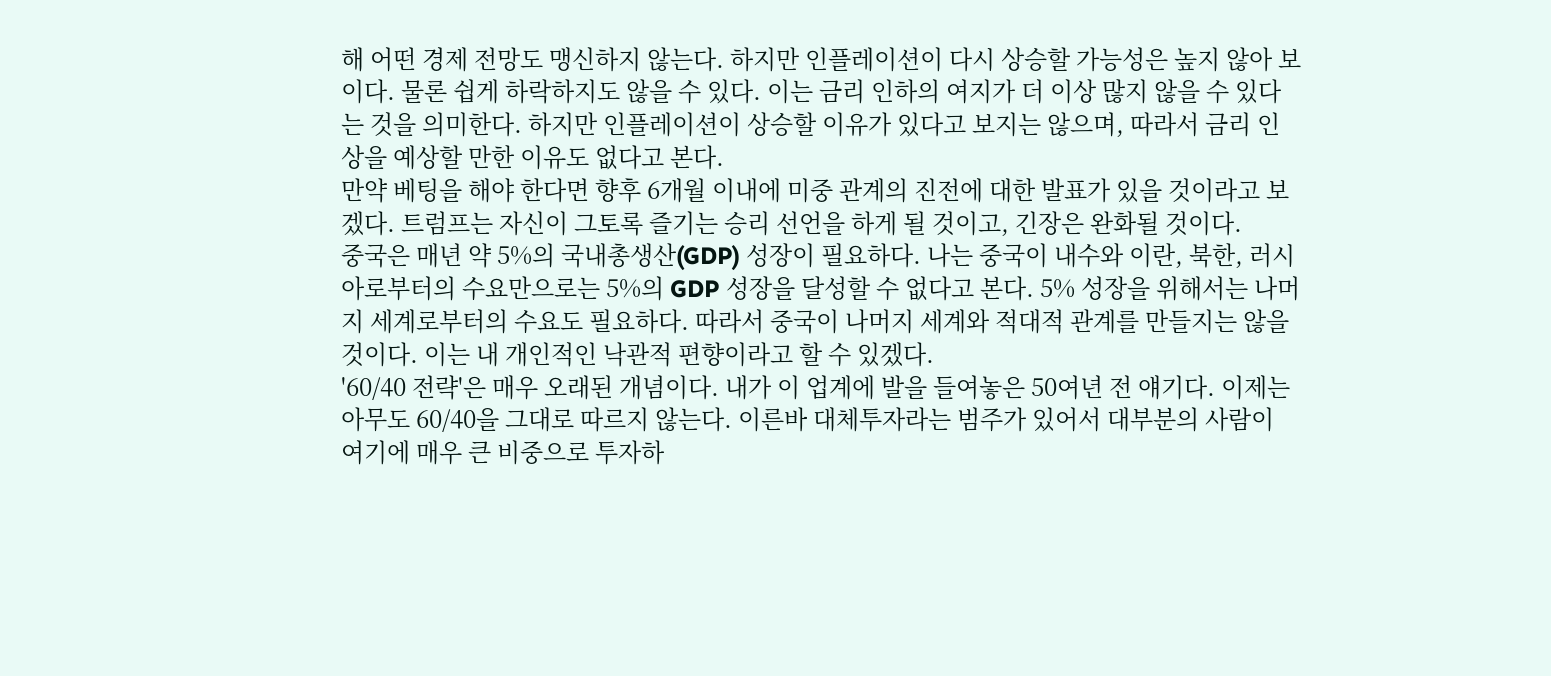해 어떤 경제 전망도 맹신하지 않는다. 하지만 인플레이션이 다시 상승할 가능성은 높지 않아 보이다. 물론 쉽게 하락하지도 않을 수 있다. 이는 금리 인하의 여지가 더 이상 많지 않을 수 있다는 것을 의미한다. 하지만 인플레이션이 상승할 이유가 있다고 보지는 않으며, 따라서 금리 인상을 예상할 만한 이유도 없다고 본다.
만약 베팅을 해야 한다면 향후 6개월 이내에 미중 관계의 진전에 대한 발표가 있을 것이라고 보겠다. 트럼프는 자신이 그토록 즐기는 승리 선언을 하게 될 것이고, 긴장은 완화될 것이다.
중국은 매년 약 5%의 국내총생산(GDP) 성장이 필요하다. 나는 중국이 내수와 이란, 북한, 러시아로부터의 수요만으로는 5%의 GDP 성장을 달성할 수 없다고 본다. 5% 성장을 위해서는 나머지 세계로부터의 수요도 필요하다. 따라서 중국이 나머지 세계와 적대적 관계를 만들지는 않을 것이다. 이는 내 개인적인 낙관적 편향이라고 할 수 있겠다.
'60/40 전략'은 매우 오래된 개념이다. 내가 이 업계에 발을 들여놓은 50여년 전 얘기다. 이제는 아무도 60/40을 그대로 따르지 않는다. 이른바 대체투자라는 범주가 있어서 대부분의 사람이 여기에 매우 큰 비중으로 투자하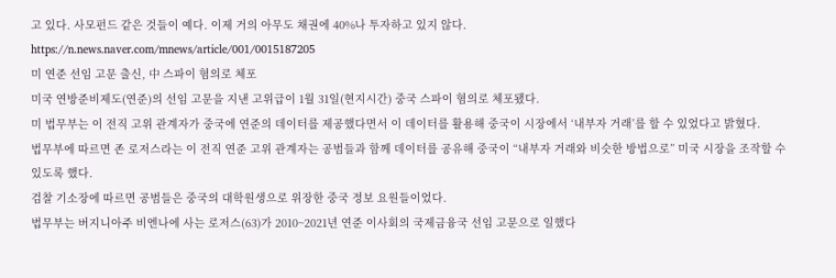고 있다. 사모펀드 같은 것들이 예다. 이제 거의 아무도 채권에 40%나 투자하고 있지 않다.
https://n.news.naver.com/mnews/article/001/0015187205
미 연준 선임 고문 출신, 中 스파이 혐의로 체포
미국 연방준비제도(연준)의 선임 고문을 지낸 고위급이 1월 31일(현지시간) 중국 스파이 혐의로 체포됐다.
미 법무부는 이 전직 고위 관계자가 중국에 연준의 데이터를 제공했다면서 이 데이터를 활용해 중국이 시장에서 ‘내부자 거래’를 할 수 있었다고 밝혔다.
법무부에 따르면 존 로저스라는 이 전직 연준 고위 관계자는 공범들과 함께 데이터를 공유해 중국이 “내부자 거래와 비슷한 방법으로” 미국 시장을 조작할 수 있도록 했다.
검찰 기소장에 따르면 공범들은 중국의 대학원생으로 위장한 중국 정보 요원들이었다.
법무부는 버지니아주 비엔나에 사는 로저스(63)가 2010~2021년 연준 이사회의 국제금융국 선임 고문으로 일했다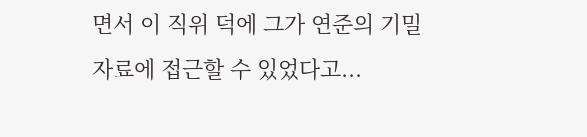면서 이 직위 덕에 그가 연준의 기밀 자료에 접근할 수 있었다고...